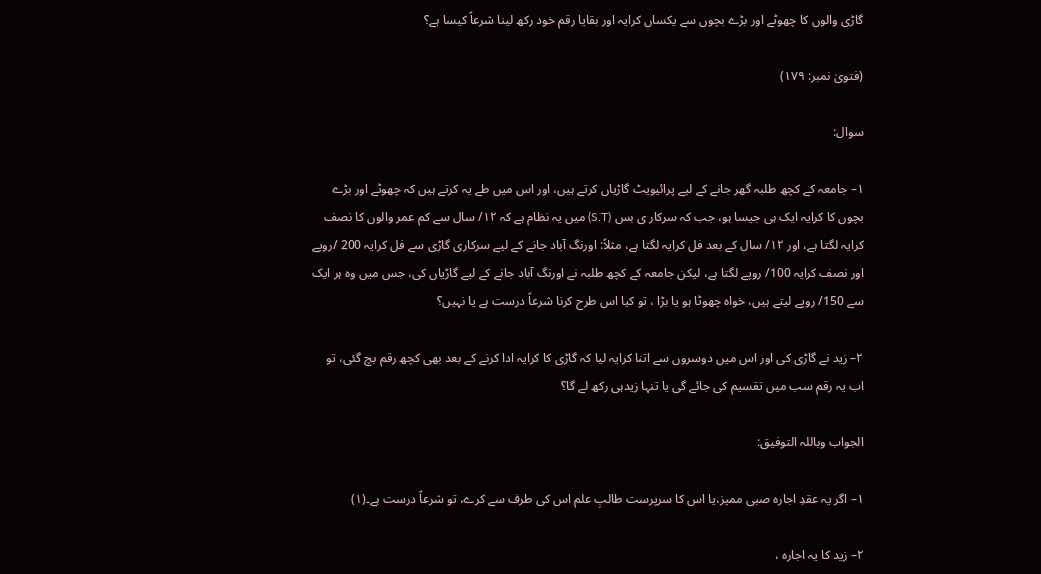گاڑی والوں کا چھوٹے اور بڑے بچوں سے یکساں کرایہ اور بقایا رقم خود رکھ لینا شرعاً کیسا ہے؟

(فتویٰ نمبر: ۱۷۹)

سوال:

۱– جامعہ کے کچھ طلبہ گھر جانے کے لیے پرائیویٹ گاڑیاں کرتے ہیں، اور اس میں طے یہ کرتے ہیں کہ چھوٹے اور بڑے بچوں کا کرایہ ایک ہی جیسا ہو، جب کہ سرکار ی بس (S.T) میں یہ نظام ہے کہ ۱۲/ سال سے کم عمر والوں کا نصف کرایہ لگتا ہے، اور ۱۲/ سال کے بعد فل کرایہ لگتا ہے، مثلاً: اورنگ آباد جانے کے لیے سرکاری گاڑی سے فل کرایہ 200 /روپے اور نصف کرایہ 100/ روپے لگتا ہے، لیکن جامعہ کے کچھ طلبہ نے اورنگ آباد جانے کے لیے گاڑیاں کی، جس میں وہ ہر ایک سے 150/ روپے لیتے ہیں، خواہ چھوٹا ہو یا بڑا ، تو کیا اس طرح کرنا شرعاً درست ہے یا نہیں؟

۲– زید نے گاڑی کی اور اس میں دوسروں سے اتنا کرایہ لیا کہ گاڑی کا کرایہ ادا کرنے کے بعد بھی کچھ رقم بچ گئی، تو اب یہ رقم سب میں تقسیم کی جائے گی یا تنہا زیدہی رکھ لے گا؟

الجواب وباللہ التوفیق:

۱– اگر یہ عقدِ اجارہ صبی ممیز،یا اس کا سرپرست طالبِ علم اس کی طرف سے کرے، تو شرعاً درست ہے۔(۱)

۲– زید کا یہ اجارہ ،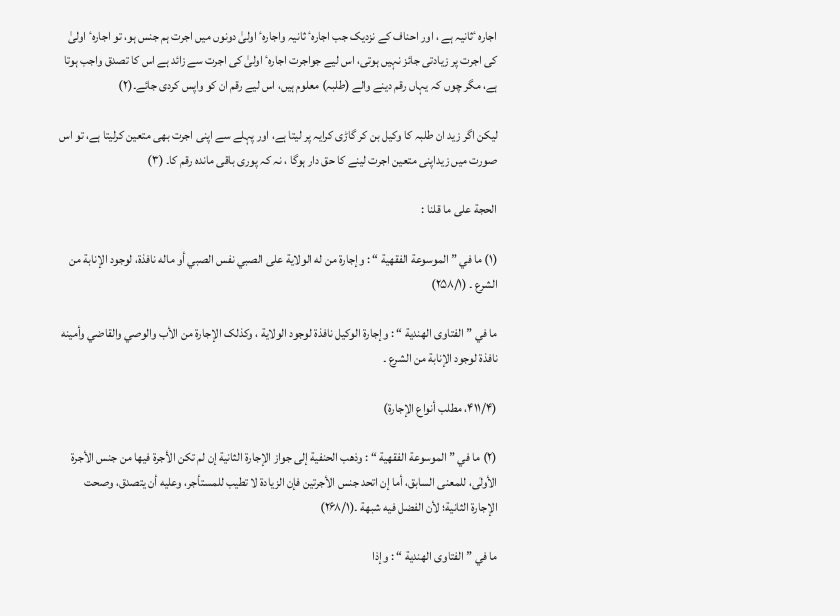اجارہ ٴثانیہ ہے ، اور احناف کے نزدیک جب اجارہٴ ثانیہ واجارہٴ اولیٰ دونوں میں اجرت ہم جنس ہو، تو اجارہٴ اولیٰ کی اجرت پر زیادتی جائز نہیں ہوتی، اس لیے جواجرت اجارہٴ اولیٰ کی اجرت سے زائد ہے اس کا تصدق واجب ہوتا ہے، مگر چوں کہ یہاں رقم دینے والے (طلبہ) معلوم ہیں، اس لیے رقم ان کو واپس کردی جائے۔(۲)

لیکن اگر زید ان طلبہ کا وکیل بن کر گاڑی کرایہ پر لیتا ہے، اور پہلے سے اپنی اجرت بھی متعین کرلیتا ہے، تو اس صورت میں زیداپنی متعین اجرت لینے کا حق دار ہوگا ، نہ کہ پوری باقی ماندہ رقم کا۔ (۳)

الحجة علی ما قلنا :

(۱) ما في ” الموسوعة الفقهیة “ : وإجارة من له الولایة علی الصبي نفس الصبي أو ماله نافذة، لوجود الإنابة من الشرع ۔ (۲۵۸/۱)

ما في ” الفتاوی الهندیة “ : وإجارة الوکیل نافذة لوجود الولایة ، وکذلک الإجارة من الأب والوصي والقاضي وأمینه نافذة لوجود الإنابة من الشرع ۔

(۴۱۱/۴، مطلب أنواع الإجارة)

(۲) ما في ” الموسوعة الفقهیة “ : وذهب الحنفیة إلی جواز الإجارة الثانیة إن لم تکن الأجرة فیها من جنس الأجرة الأولٰی، للمعنی السابق، أما إن اتحد جنس الأجرتین فإن الزیادة لا تطیب للمستأجر، وعلیه أن یتصدق، وصحت الإجارة الثانیة؛ لأن الفضل فیه شبهة ۔(۲۶۸/۱)

ما في ” الفتاوی الهندیة “ : وإذا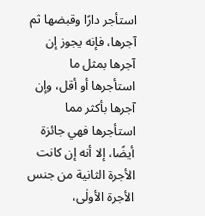استأجر دارًا وقبضها ثم آجرها، فإنه یجوز إن آجرها بمثل ما استأجرها أو أقل، وإن آجرها بأکثر مما استأجرها فهي جائزة أیضًا، إلا أنه إن کانت الأجرة الثانیة من جنس الأجرة الأولٰی،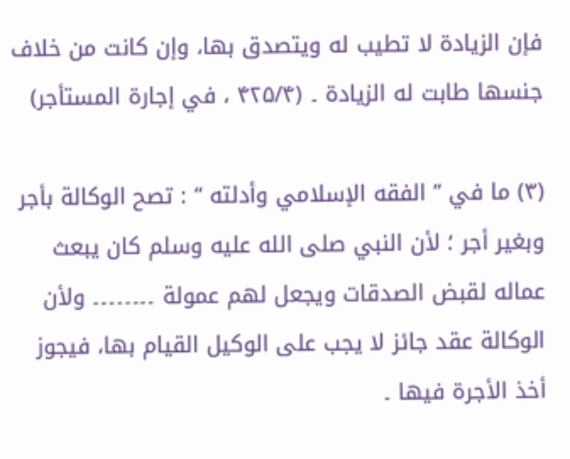فإن الزیادة لا تطیب له ویتصدق بها، وإن کانت من خلاف جنسها طابت له الزیادة ۔ (۴۲۵/۴ ، في إجارة المستأجر)

(۳) ما في ” الفقه الإسلامي وأدلته “ : تصح الوکالة بأجر وبغیر أجر ؛ لأن النبي صلى الله عليه وسلم کان یبعث عماله لقبض الصدقات ویجعل لهم عمولة ۔۔۔۔۔۔۔۔ ولأن الوکالة عقد جائز لا یجب علی الوکیل القیام بها، فیجوز أخذ الأجرة فیها ۔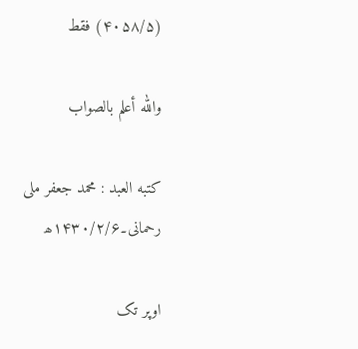(۴۰۵۸/۵) فقط

والله أعلم بالصواب

کتبه العبد : محمد جعفر ملی رحمانی۔۱۴۳۰/۲/۶ھ

اوپر تک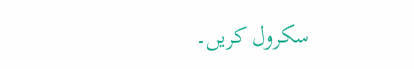سکرول کریں۔